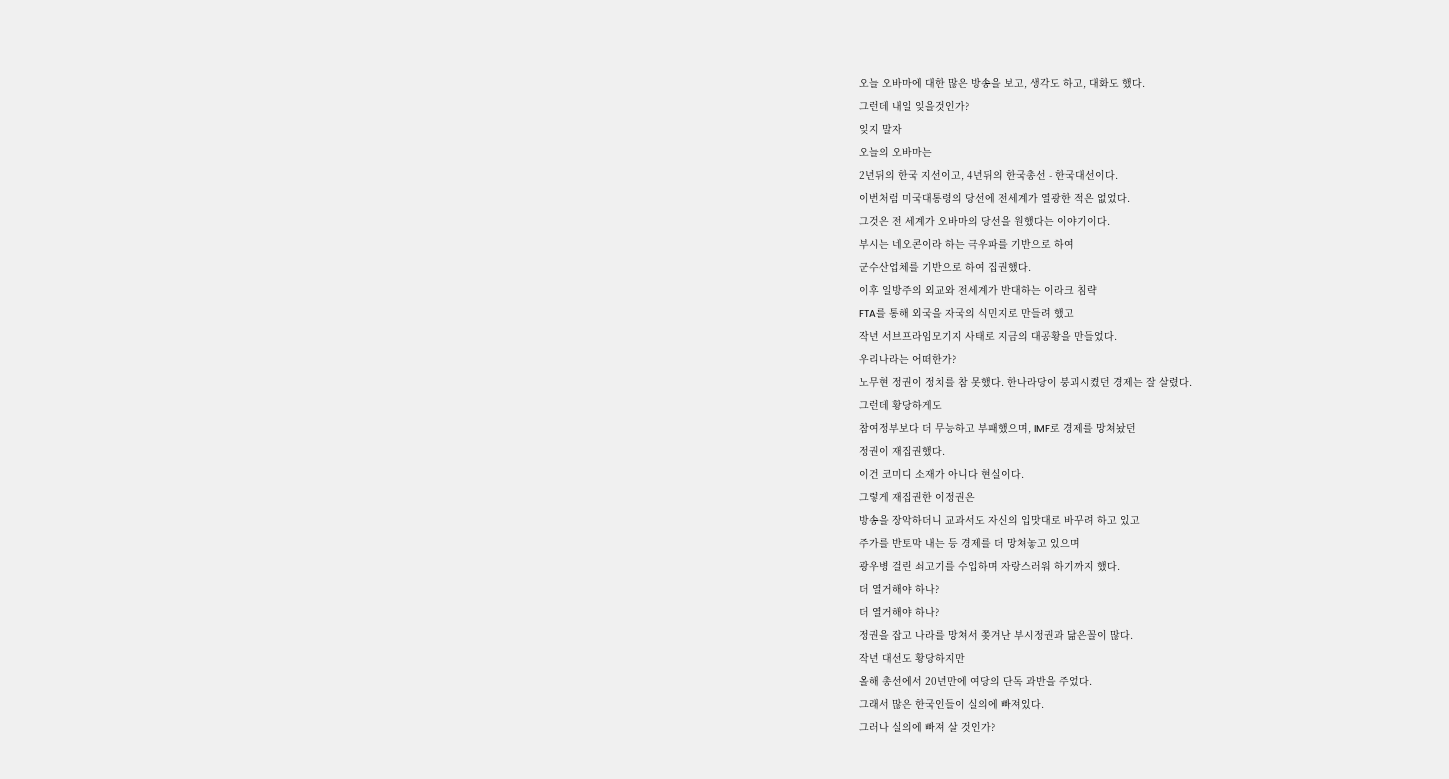오늘 오바마에 대한 많은 방송을 보고, 생각도 하고, 대화도 했다.
그런데 내일 잊을것인가?
잊지 말자
오늘의 오바마는
2년뒤의 한국 지선이고, 4년뒤의 한국총선 - 한국대선이다.
이번처럼 미국대통령의 당선에 전세계가 열광한 적은 없었다.
그것은 전 세계가 오바마의 당선을 원했다는 이야기이다.
부시는 네오콘이라 하는 극우파를 기반으로 하여
군수산업체를 기반으로 하여 집권했다.
이후 일방주의 외교와 전세계가 반대하는 이라크 침략
FTA를 통해 외국을 자국의 식민지로 만들려 했고
작년 서브프라임모기지 사태로 지금의 대공황을 만들었다.
우리나라는 어떠한가?
노무현 정권이 정치를 참 못했다. 한나라당이 붕괴시켰던 경제는 잘 살렸다.
그런데 황당하게도
참여정부보다 더 무능하고 부패했으며, IMF로 경제를 망쳐놨던
정권이 재집권했다.
이건 코미디 소재가 아니다 현실이다.
그렇게 재집권한 이정권은
방송을 장악하더니 교과서도 자신의 입맛대로 바꾸려 하고 있고
주가를 반토막 내는 등 경제를 더 망쳐놓고 있으며
광우병 걸린 쇠고기를 수입하며 자랑스러워 하기까지 했다.
더 열거해야 하나?
더 열거해야 하나?
정권을 잡고 나라를 망쳐서 쫒겨난 부시정권과 닮은꼴이 많다.
작년 대선도 황당하지만
올해 총선에서 20년만에 여당의 단독 과반을 주었다.
그래서 많은 한국인들이 실의에 빠져있다.
그러나 실의에 빠져 살 것인가?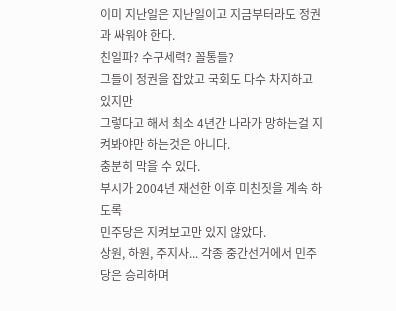이미 지난일은 지난일이고 지금부터라도 정권과 싸워야 한다.
친일파? 수구세력? 꼴통들?
그들이 정권을 잡았고 국회도 다수 차지하고 있지만
그렇다고 해서 최소 4년간 나라가 망하는걸 지켜봐야만 하는것은 아니다.
충분히 막을 수 있다.
부시가 2004년 재선한 이후 미친짓을 계속 하도록
민주당은 지켜보고만 있지 않았다.
상원, 하원, 주지사... 각종 중간선거에서 민주당은 승리하며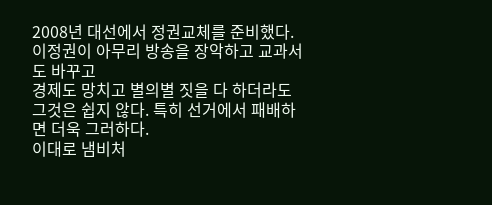2008년 대선에서 정권교체를 준비했다.
이정권이 아무리 방송을 장악하고 교과서도 바꾸고
경제도 망치고 별의별 짓을 다 하더라도
그것은 쉽지 않다. 특히 선거에서 패배하면 더욱 그러하다.
이대로 냄비처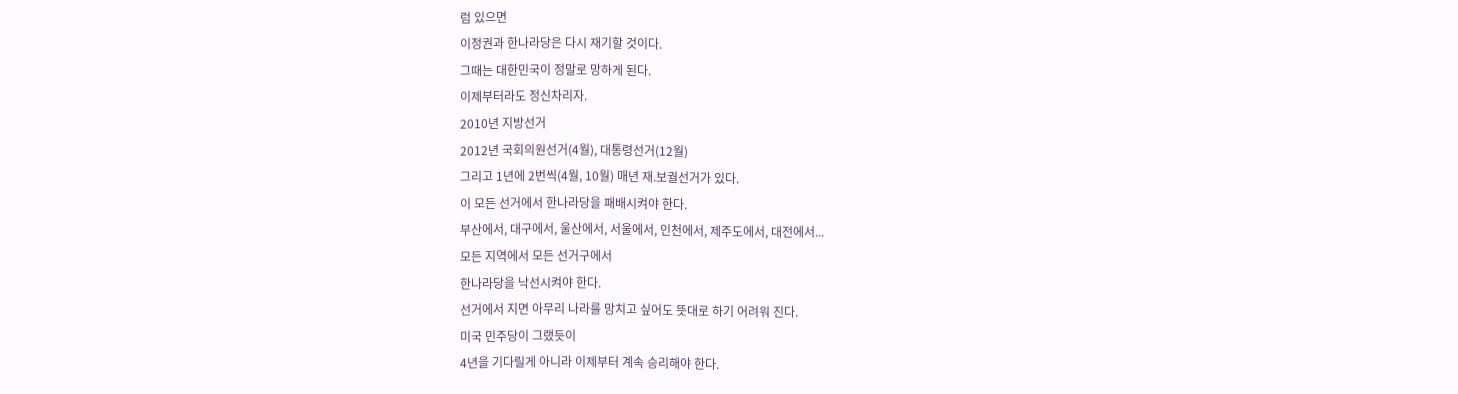럼 있으면
이정권과 한나라당은 다시 재기할 것이다.
그때는 대한민국이 정말로 망하게 된다.
이제부터라도 정신차리자.
2010년 지방선거
2012년 국회의원선거(4월), 대통령선거(12월)
그리고 1년에 2번씩(4월, 10월) 매년 재.보궐선거가 있다.
이 모든 선거에서 한나라당을 패배시켜야 한다.
부산에서, 대구에서, 울산에서, 서울에서, 인천에서, 제주도에서, 대전에서...
모든 지역에서 모든 선거구에서
한나라당을 낙선시켜야 한다.
선거에서 지면 아무리 나라를 망치고 싶어도 뜻대로 하기 어려워 진다.
미국 민주당이 그랬듯이
4년을 기다릴게 아니라 이제부터 계속 승리해야 한다.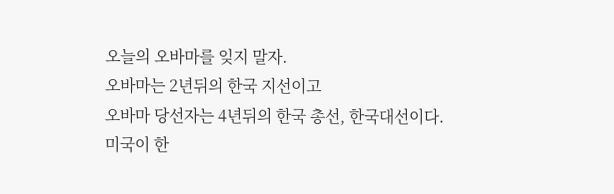오늘의 오바마를 잊지 말자.
오바마는 2년뒤의 한국 지선이고
오바마 당선자는 4년뒤의 한국 총선, 한국대선이다.
미국이 한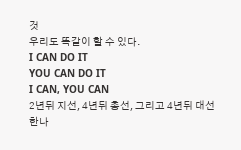것
우리도 똑같이 할 수 있다.
I CAN DO IT
YOU CAN DO IT
I CAN, YOU CAN
2년뒤 지선, 4년뒤 총선, 그리고 4년뒤 대선
한나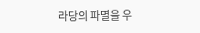라당의 파멸을 우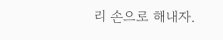리 손으로 해내자.